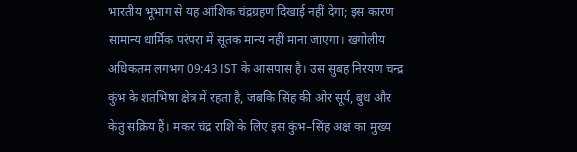भारतीय भूभाग से यह आंशिक चंद्रग्रहण दिखाई नहीं देगा; इस कारण सामान्य धार्मिक परंपरा में सूतक मान्य नहीं माना जाएगा। खगोलीय अधिकतम लगभग 09:43 IST के आसपास है। उस सुबह निरयण चन्द्र कुंभ के शतभिषा क्षेत्र में रहता है, जबकि सिंह की ओर सूर्य, बुध और केतु सक्रिय हैं। मकर चंद्र राशि के लिए इस कुंभ–सिंह अक्ष का मुख्य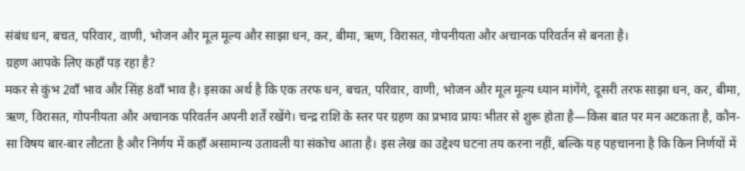संबंध धन, बचत, परिवार, वाणी, भोजन और मूल मूल्य और साझा धन, कर, बीमा, ऋण, विरासत, गोपनीयता और अचानक परिवर्तन से बनता है।
ग्रहण आपके लिए कहाँ पड़ रहा है?
मकर से कुंभ 2वाँ भाव और सिंह 8वाँ भाव है। इसका अर्थ है कि एक तरफ धन, बचत, परिवार, वाणी, भोजन और मूल मूल्य ध्यान मांगेंगे, दूसरी तरफ साझा धन, कर, बीमा, ऋण, विरासत, गोपनीयता और अचानक परिवर्तन अपनी शर्तें रखेंगे। चन्द्र राशि के स्तर पर ग्रहण का प्रभाव प्रायः भीतर से शुरू होता है—किस बात पर मन अटकता है, कौन-सा विषय बार-बार लौटता है और निर्णय में कहाँ असामान्य उतावली या संकोच आता है। इस लेख का उद्देश्य घटना तय करना नहीं, बल्कि यह पहचानना है कि किन निर्णयों में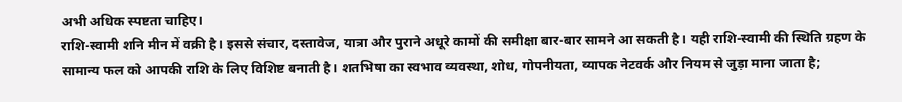अभी अधिक स्पष्टता चाहिए।
राशि-स्वामी शनि मीन में वक्री है। इससे संचार, दस्तावेज, यात्रा और पुराने अधूरे कामों की समीक्षा बार-बार सामने आ सकती है। यही राशि-स्वामी की स्थिति ग्रहण के सामान्य फल को आपकी राशि के लिए विशिष्ट बनाती है। शतभिषा का स्वभाव व्यवस्था, शोध, गोपनीयता, व्यापक नेटवर्क और नियम से जुड़ा माना जाता है;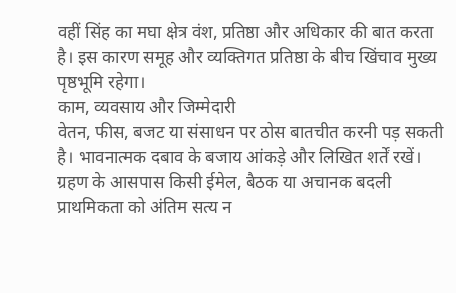वहीं सिंह का मघा क्षेत्र वंश, प्रतिष्ठा और अधिकार की बात करता है। इस कारण समूह और व्यक्तिगत प्रतिष्ठा के बीच खिंचाव मुख्य पृष्ठभूमि रहेगा।
काम, व्यवसाय और जिम्मेदारी
वेतन, फीस, बजट या संसाधन पर ठोस बातचीत करनी पड़ सकती है। भावनात्मक दबाव के बजाय आंकड़े और लिखित शर्तें रखें। ग्रहण के आसपास किसी ईमेल, बैठक या अचानक बदली प्राथमिकता को अंतिम सत्य न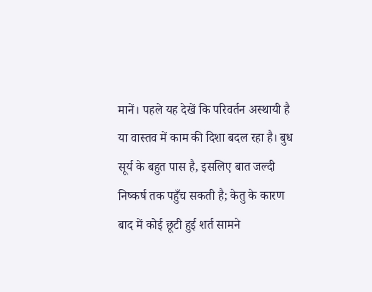मानें। पहले यह देखें कि परिवर्तन अस्थायी है या वास्तव में काम की दिशा बदल रहा है। बुध सूर्य के बहुत पास है, इसलिए बात जल्दी निष्कर्ष तक पहुँच सकती है; केतु के कारण बाद में कोई छूटी हुई शर्त सामने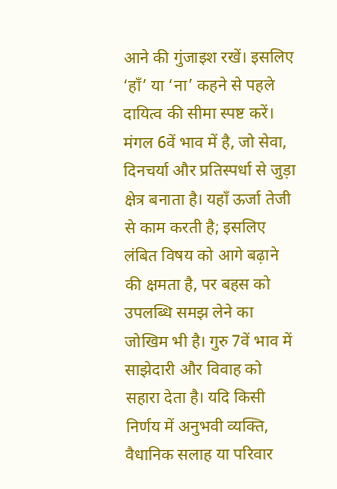आने की गुंजाइश रखें। इसलिए ‘हाँ’ या ‘ना’ कहने से पहले दायित्व की सीमा स्पष्ट करें।
मंगल 6वें भाव में है, जो सेवा, दिनचर्या और प्रतिस्पर्धा से जुड़ा क्षेत्र बनाता है। यहाँ ऊर्जा तेजी से काम करती है; इसलिए लंबित विषय को आगे बढ़ाने की क्षमता है, पर बहस को उपलब्धि समझ लेने का जोखिम भी है। गुरु 7वें भाव में साझेदारी और विवाह को सहारा देता है। यदि किसी निर्णय में अनुभवी व्यक्ति, वैधानिक सलाह या परिवार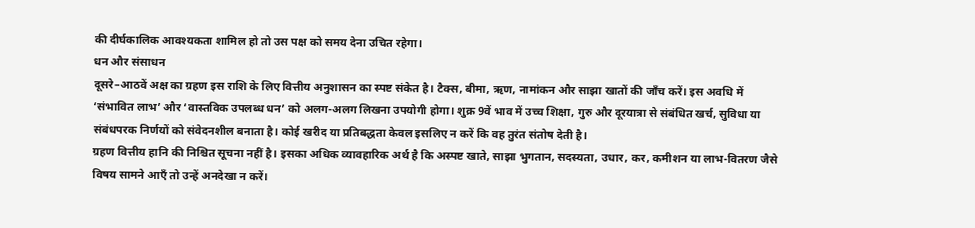की दीर्घकालिक आवश्यकता शामिल हो तो उस पक्ष को समय देना उचित रहेगा।
धन और संसाधन
दूसरे–आठवें अक्ष का ग्रहण इस राशि के लिए वित्तीय अनुशासन का स्पष्ट संकेत है। टैक्स, बीमा, ऋण, नामांकन और साझा खातों की जाँच करें। इस अवधि में ‘संभावित लाभ’ और ‘वास्तविक उपलब्ध धन’ को अलग-अलग लिखना उपयोगी होगा। शुक्र 9वें भाव में उच्च शिक्षा, गुरु और दूरयात्रा से संबंधित खर्च, सुविधा या संबंधपरक निर्णयों को संवेदनशील बनाता है। कोई खरीद या प्रतिबद्धता केवल इसलिए न करें कि वह तुरंत संतोष देती है।
ग्रहण वित्तीय हानि की निश्चित सूचना नहीं है। इसका अधिक व्यावहारिक अर्थ है कि अस्पष्ट खाते, साझा भुगतान, सदस्यता, उधार, कर, कमीशन या लाभ-वितरण जैसे विषय सामने आएँ तो उन्हें अनदेखा न करें।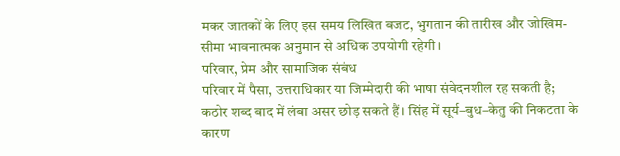मकर जातकों के लिए इस समय लिखित बजट, भुगतान की तारीख और जोखिम-सीमा भावनात्मक अनुमान से अधिक उपयोगी रहेगी।
परिवार, प्रेम और सामाजिक संबंध
परिवार में पैसा, उत्तराधिकार या जिम्मेदारी की भाषा संवेदनशील रह सकती है; कठोर शब्द बाद में लंबा असर छोड़ सकते हैं। सिंह में सूर्य–बुध–केतु की निकटता के कारण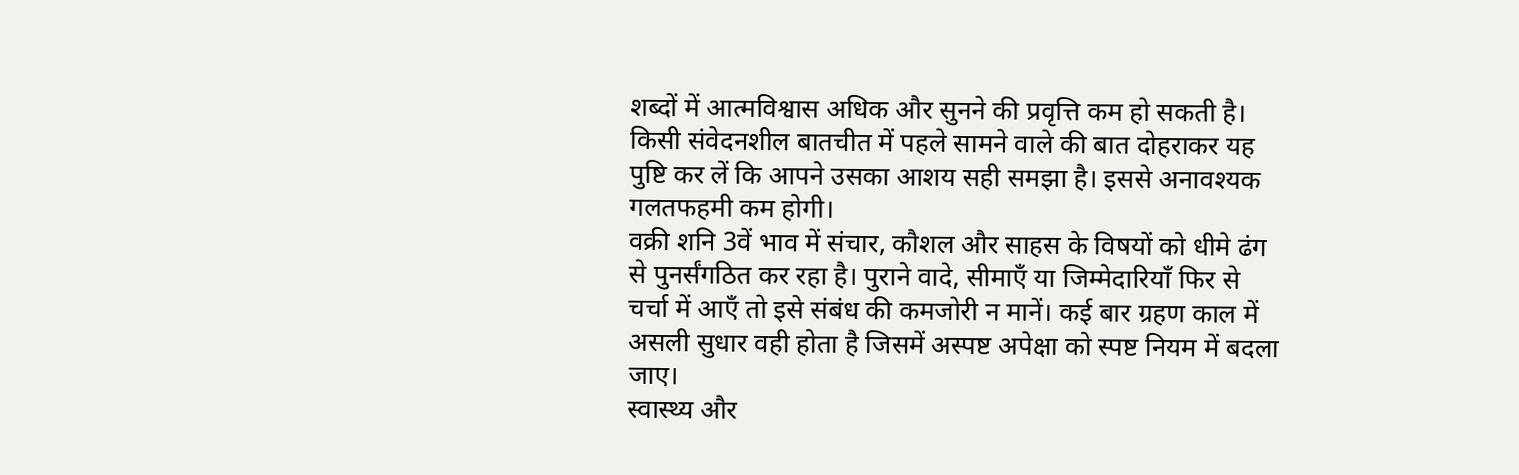शब्दों में आत्मविश्वास अधिक और सुनने की प्रवृत्ति कम हो सकती है। किसी संवेदनशील बातचीत में पहले सामने वाले की बात दोहराकर यह पुष्टि कर लें कि आपने उसका आशय सही समझा है। इससे अनावश्यक गलतफहमी कम होगी।
वक्री शनि 3वें भाव में संचार, कौशल और साहस के विषयों को धीमे ढंग से पुनर्संगठित कर रहा है। पुराने वादे, सीमाएँ या जिम्मेदारियाँ फिर से चर्चा में आएँ तो इसे संबंध की कमजोरी न मानें। कई बार ग्रहण काल में असली सुधार वही होता है जिसमें अस्पष्ट अपेक्षा को स्पष्ट नियम में बदला जाए।
स्वास्थ्य और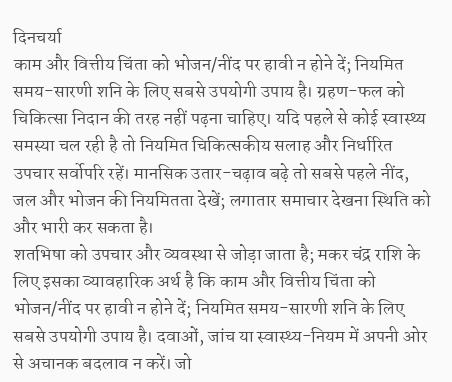दिनचर्या
काम और वित्तीय चिंता को भोजन/नींद पर हावी न होने दें; नियमित समय-सारणी शनि के लिए सबसे उपयोगी उपाय है। ग्रहण-फल को चिकित्सा निदान की तरह नहीं पढ़ना चाहिए। यदि पहले से कोई स्वास्थ्य समस्या चल रही है तो नियमित चिकित्सकीय सलाह और निर्धारित उपचार सर्वोपरि रहें। मानसिक उतार-चढ़ाव बढ़े तो सबसे पहले नींद, जल और भोजन की नियमितता देखें; लगातार समाचार देखना स्थिति को और भारी कर सकता है।
शतभिषा को उपचार और व्यवस्था से जोड़ा जाता है; मकर चंद्र राशि के लिए इसका व्यावहारिक अर्थ है कि काम और वित्तीय चिंता को भोजन/नींद पर हावी न होने दें; नियमित समय-सारणी शनि के लिए सबसे उपयोगी उपाय है। दवाओं, जांच या स्वास्थ्य-नियम में अपनी ओर से अचानक बदलाव न करें। जो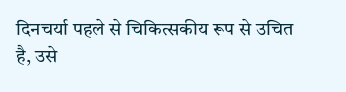दिनचर्या पहले से चिकित्सकीय रूप से उचित है, उसे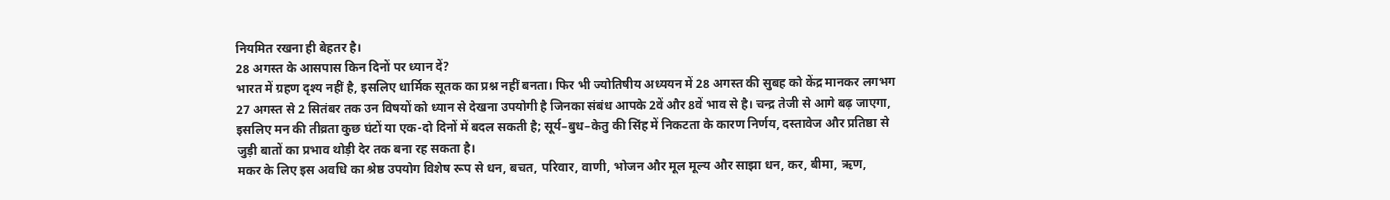नियमित रखना ही बेहतर है।
28 अगस्त के आसपास किन दिनों पर ध्यान दें?
भारत में ग्रहण दृश्य नहीं है, इसलिए धार्मिक सूतक का प्रश्न नहीं बनता। फिर भी ज्योतिषीय अध्ययन में 28 अगस्त की सुबह को केंद्र मानकर लगभग 27 अगस्त से 2 सितंबर तक उन विषयों को ध्यान से देखना उपयोगी है जिनका संबंध आपके 2वें और 8वें भाव से है। चन्द्र तेजी से आगे बढ़ जाएगा, इसलिए मन की तीव्रता कुछ घंटों या एक-दो दिनों में बदल सकती है; सूर्य–बुध–केतु की सिंह में निकटता के कारण निर्णय, दस्तावेज और प्रतिष्ठा से जुड़ी बातों का प्रभाव थोड़ी देर तक बना रह सकता है।
मकर के लिए इस अवधि का श्रेष्ठ उपयोग विशेष रूप से धन, बचत, परिवार, वाणी, भोजन और मूल मूल्य और साझा धन, कर, बीमा, ऋण,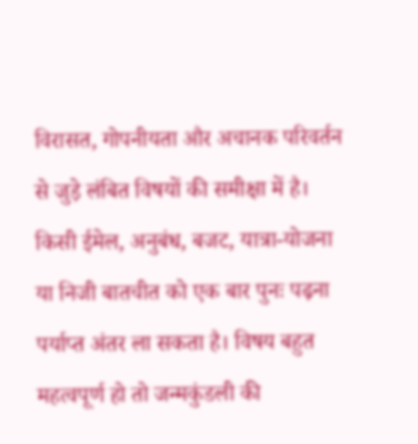विरासत, गोपनीयता और अचानक परिवर्तन से जुड़े लंबित विषयों की समीक्षा में है। किसी ईमेल, अनुबंध, बजट, यात्रा-योजना या निजी बातचीत को एक बार पुनः पढ़ना पर्याप्त अंतर ला सकता है। विषय बहुत महत्वपूर्ण हो तो जन्मकुंडली की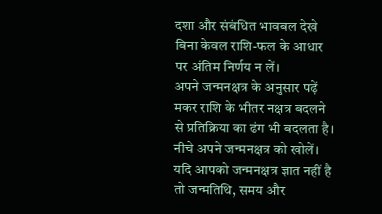दशा और संबंधित भावबल देखे बिना केवल राशि-फल के आधार पर अंतिम निर्णय न लें।
अपने जन्मनक्षत्र के अनुसार पढ़ें
मकर राशि के भीतर नक्षत्र बदलने से प्रतिक्रिया का ढंग भी बदलता है। नीचे अपने जन्मनक्षत्र को खोलें। यदि आपको जन्मनक्षत्र ज्ञात नहीं है तो जन्मतिथि, समय और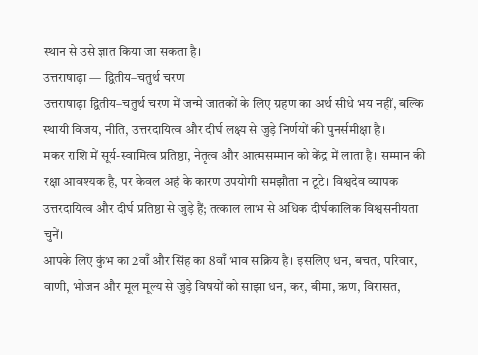स्थान से उसे ज्ञात किया जा सकता है।
उत्तराषाढ़ा — द्वितीय–चतुर्थ चरण
उत्तराषाढ़ा द्वितीय–चतुर्थ चरण में जन्मे जातकों के लिए ग्रहण का अर्थ सीधे भय नहीं, बल्कि स्थायी विजय, नीति, उत्तरदायित्व और दीर्घ लक्ष्य से जुड़े निर्णयों की पुनर्समीक्षा है।
मकर राशि में सूर्य-स्वामित्व प्रतिष्ठा, नेतृत्व और आत्मसम्मान को केंद्र में लाता है। सम्मान की रक्षा आवश्यक है, पर केवल अहं के कारण उपयोगी समझौता न टूटे। विश्वदेव व्यापक उत्तरदायित्व और दीर्घ प्रतिष्ठा से जुड़े हैं; तत्काल लाभ से अधिक दीर्घकालिक विश्वसनीयता चुनें।
आपके लिए कुंभ का 2वाँ और सिंह का 8वाँ भाव सक्रिय है। इसलिए धन, बचत, परिवार, वाणी, भोजन और मूल मूल्य से जुड़े विषयों को साझा धन, कर, बीमा, ऋण, विरासत,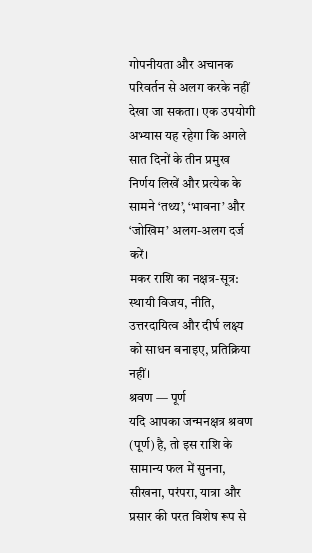गोपनीयता और अचानक परिवर्तन से अलग करके नहीं देखा जा सकता। एक उपयोगी अभ्यास यह रहेगा कि अगले सात दिनों के तीन प्रमुख निर्णय लिखें और प्रत्येक के सामने ‘तथ्य’, ‘भावना’ और ‘जोखिम’ अलग-अलग दर्ज करें।
मकर राशि का नक्षत्र-सूत्र: स्थायी विजय, नीति, उत्तरदायित्व और दीर्घ लक्ष्य को साधन बनाइए, प्रतिक्रिया नहीं।
श्रवण — पूर्ण
यदि आपका जन्मनक्षत्र श्रवण (पूर्ण) है, तो इस राशि के सामान्य फल में सुनना, सीखना, परंपरा, यात्रा और प्रसार की परत विशेष रूप से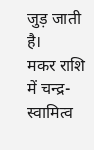जुड़ जाती है।
मकर राशि में चन्द्र-स्वामित्व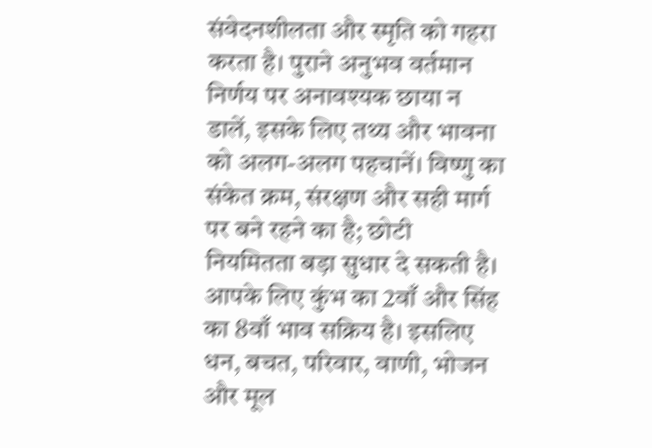संवेदनशीलता और स्मृति को गहरा करता है। पुराने अनुभव वर्तमान निर्णय पर अनावश्यक छाया न डालें, इसके लिए तथ्य और भावना को अलग-अलग पहचानें। विष्णु का संकेत क्रम, संरक्षण और सही मार्ग पर बने रहने का है; छोटी नियमितता बड़ा सुधार दे सकती है।
आपके लिए कुंभ का 2वाँ और सिंह का 8वाँ भाव सक्रिय है। इसलिए धन, बचत, परिवार, वाणी, भोजन और मूल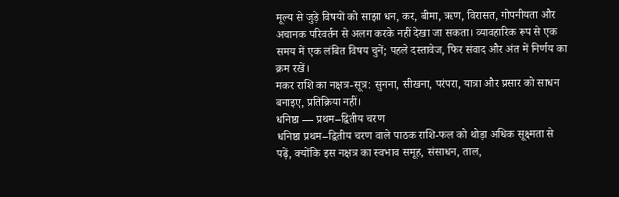मूल्य से जुड़े विषयों को साझा धन, कर, बीमा, ऋण, विरासत, गोपनीयता और अचानक परिवर्तन से अलग करके नहीं देखा जा सकता। व्यावहारिक रूप से एक समय में एक लंबित विषय चुनें; पहले दस्तावेज, फिर संवाद और अंत में निर्णय का क्रम रखें।
मकर राशि का नक्षत्र-सूत्र: सुनना, सीखना, परंपरा, यात्रा और प्रसार को साधन बनाइए, प्रतिक्रिया नहीं।
धनिष्ठा — प्रथम–द्वितीय चरण
धनिष्ठा प्रथम–द्वितीय चरण वाले पाठक राशि-फल को थोड़ा अधिक सूक्ष्मता से पढ़ें, क्योंकि इस नक्षत्र का स्वभाव समूह, संसाधन, ताल,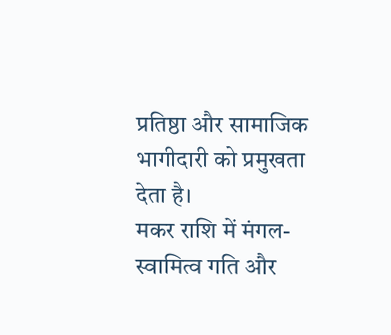प्रतिष्ठा और सामाजिक भागीदारी को प्रमुखता देता है।
मकर राशि में मंगल-स्वामित्व गति और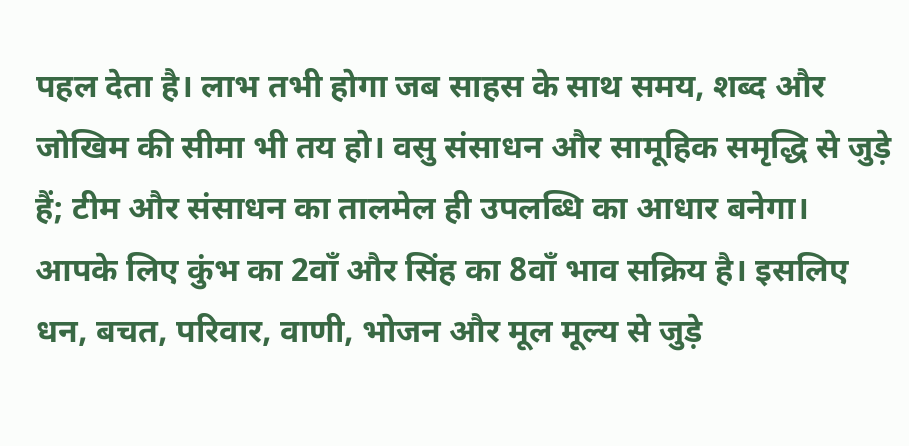पहल देता है। लाभ तभी होगा जब साहस के साथ समय, शब्द और जोखिम की सीमा भी तय हो। वसु संसाधन और सामूहिक समृद्धि से जुड़े हैं; टीम और संसाधन का तालमेल ही उपलब्धि का आधार बनेगा।
आपके लिए कुंभ का 2वाँ और सिंह का 8वाँ भाव सक्रिय है। इसलिए धन, बचत, परिवार, वाणी, भोजन और मूल मूल्य से जुड़े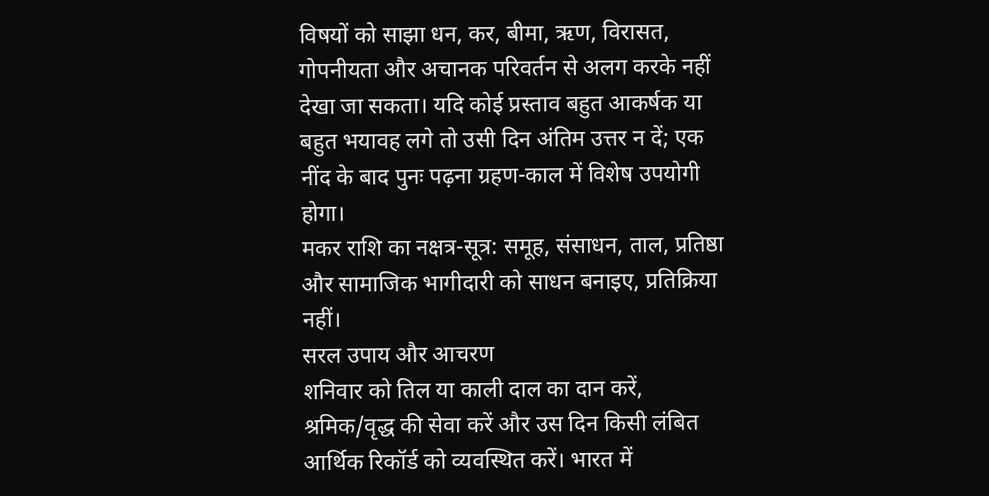विषयों को साझा धन, कर, बीमा, ऋण, विरासत, गोपनीयता और अचानक परिवर्तन से अलग करके नहीं देखा जा सकता। यदि कोई प्रस्ताव बहुत आकर्षक या बहुत भयावह लगे तो उसी दिन अंतिम उत्तर न दें; एक नींद के बाद पुनः पढ़ना ग्रहण-काल में विशेष उपयोगी होगा।
मकर राशि का नक्षत्र-सूत्र: समूह, संसाधन, ताल, प्रतिष्ठा और सामाजिक भागीदारी को साधन बनाइए, प्रतिक्रिया नहीं।
सरल उपाय और आचरण
शनिवार को तिल या काली दाल का दान करें, श्रमिक/वृद्ध की सेवा करें और उस दिन किसी लंबित आर्थिक रिकॉर्ड को व्यवस्थित करें। भारत में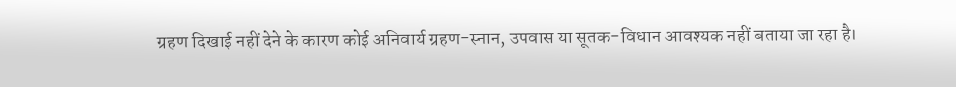ग्रहण दिखाई नहीं देने के कारण कोई अनिवार्य ग्रहण-स्नान, उपवास या सूतक-विधान आवश्यक नहीं बताया जा रहा है।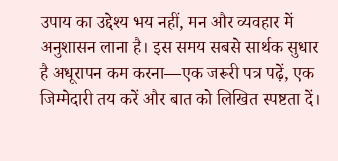उपाय का उद्देश्य भय नहीं, मन और व्यवहार में अनुशासन लाना है। इस समय सबसे सार्थक सुधार है अधूरापन कम करना—एक जरूरी पत्र पढ़ें, एक जिम्मेदारी तय करें और बात को लिखित स्पष्टता दें।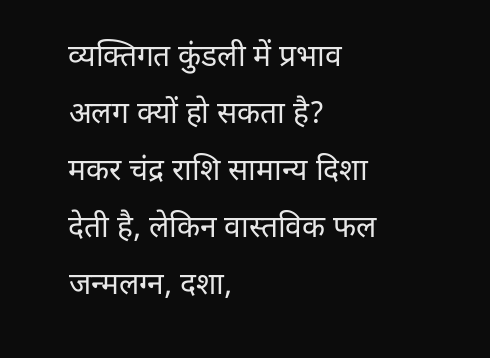व्यक्तिगत कुंडली में प्रभाव अलग क्यों हो सकता है?
मकर चंद्र राशि सामान्य दिशा देती है, लेकिन वास्तविक फल जन्मलग्न, दशा,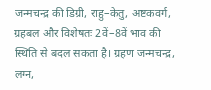जन्मचन्द्र की डिग्री, राहु–केतु, अष्टकवर्ग, ग्रहबल और विशेषतः 2वें–8वें भाव की स्थिति से बदल सकता है। ग्रहण जन्मचन्द्र, लग्न,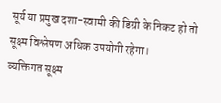सूर्य या प्रमुख दशा-स्वामी की डिग्री के निकट हो तो सूक्ष्म विश्लेषण अधिक उपयोगी रहेगा।
व्यक्तिगत सूक्ष्म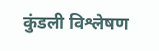कुंडली विश्लेषण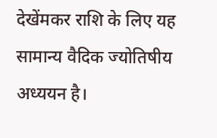देखेंमकर राशि के लिए यह सामान्य वैदिक ज्योतिषीय अध्ययन है।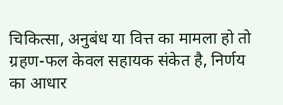चिकित्सा, अनुबंध या वित्त का मामला हो तो ग्रहण-फल केवल सहायक संकेत है, निर्णय का आधार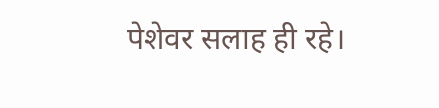पेशेवर सलाह ही रहे।